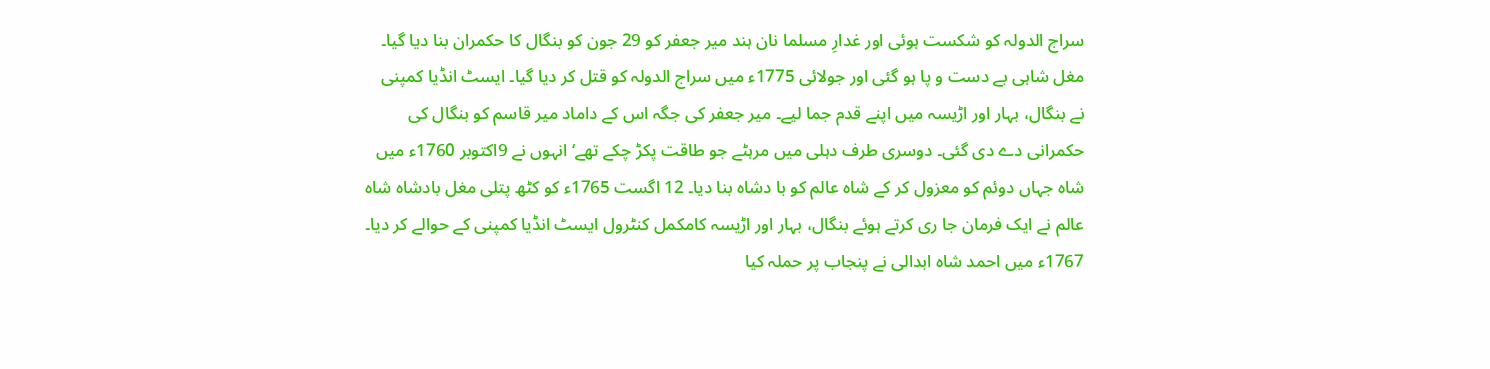سراج الدولہ کو شکست ہوئی اور غدارِ مسلما نان ہند میر جعفر کو 29 جون کو بنگال کا حکمران بنا دیا گیا۔ مغل شاہی بے دست و پا ہو گئی اور جولائی 1775ء میں سراج الدولہ کو قتل کر دیا گیا۔ ایسٹ انڈیا کمپنی نے بنگال، بہار اور اڑیسہ میں اپنے قدم جما لیے۔ میر جعفر کی جگہ اس کے داماد میر قاسم کو بنگال کی حکمرانی دے دی گئی۔ دوسری طرف دہلی میں مرہٹے جو طاقت پکڑ چکے تھے‘ انہوں نے 9اکتوبر 1760ء میں شاہ جہاں دوئم کو معزول کر کے شاہ عالم کو با دشاہ بنا دیا۔ 12 اگست 1765ء کو کٹھ پتلی مغل بادشاہ شاہ عالم نے ایک فرمان جا ری کرتے ہوئے بنگال، بہار اور اڑیسہ کامکمل کنٹرول ایسٹ انڈیا کمپنی کے حوالے کر دیا۔ 1767ء میں احمد شاہ ابدالی نے پنجاب پر حملہ کیا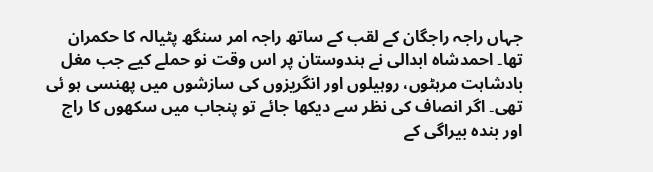جہاں راجہ راجگان کے لقب کے ساتھ راجہ امر سنگھ پٹیالہ کا حکمران تھا۔ احمدشاہ ابدالی نے ہندوستان پر اس وقت نو حملے کیے جب مغل بادشاہت مرہٹوں، روہیلوں اور انگریزوں کی سازشوں میں پھنسی ہو ئی تھی۔ اگر انصاف کی نظر سے دیکھا جائے تو پنجاب میں سکھوں کا راج اور بندہ بیراگی کے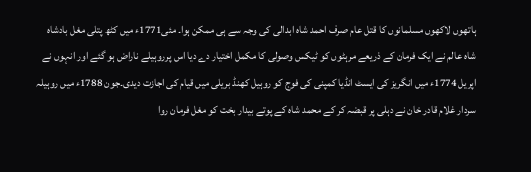ہاتھوں لاکھوں مسلمانوں کا قتل عام صرف احمد شاہ ابدالی کی وجہ سے ہی ممکن ہوا۔ مئی1771ء میں کٹھ پتلی مغل بادشاہ شاہ عالم نے ایک فرمان کے ذریعے مرہٹوں کو ٹیکس وصولی کا مکمل اختیار دے دیا اس پرروہیلے ناراض ہو گئے اور انہوں نے اپریل 1774ء میں انگریز کی ایسٹ انڈیا کمپنی کی فوج کو روہیل کھنڈ بریلی میں قیام کی اجازت دیدی۔جون 1788ء میں روہیلہ سردار غلام قادر خان نے دہلی پر قبضہ کر کے محمد شاہ کے پوتے بیدار بخت کو مغل فرمان روا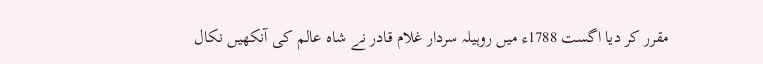مقرر کر دیا اگست 1788ء میں روہیلہ سردار غلام قادر نے شاہ عالم کی آنکھیں نکال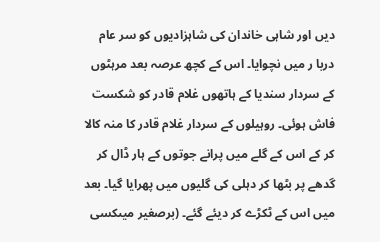دیں اور شاہی خاندان کی شاہزادیوں کو سر عام دربا ر میں نچوایا۔ اس کے کچھ عرصہ بعد مرہٹوں کے سردار سندیا کے ہاتھوں غلام قادر کو شکست فاش ہوئی۔ روہیلوں کے سردار غلام قادر کا منہ کالا کر کے اس کے گلے میں پرانے جوتوں کے ہار ڈال کر گدھے پر بٹھا کر دہلی کی گلیوں میں پھرایا گیا۔ بعد میں اس کے ٹکڑے کر دیئے گئے۔ (برصغیر میںکسی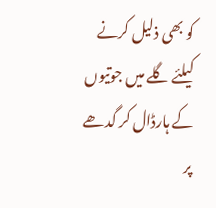کو بھی ذلیل کرنے کیلئے گلے میں جوتیوں کے ہارڈال کر گدھے پر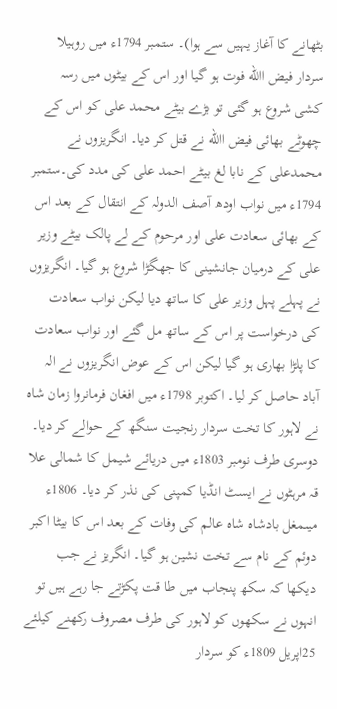بٹھانے کا آغاز یہیں سے ہوا)۔ ستمبر 1794ء میں روہیلا سردار فیض االله فوت ہو گیا اور اس کے بیٹوں میں رسہ کشی شروع ہو گئی تو بڑے بیٹے محمد علی کو اس کے چھوٹے بھائی فیض االله نے قتل کر دیا۔ انگریزوں نے محمدعلی کے نابا لغ بیٹے احمد علی کی مدد کی۔ستمبر 1794ء میں نواب اودھ آصف الدولہ کے انتقال کے بعد اس کے بھائی سعادت علی اور مرحوم کے لے پالک بیٹے وزیر علی کے درمیان جانشینی کا جھگڑا شروع ہو گیا۔ انگریزوں نے پہلے پہل وزیر علی کا ساتھ دیا لیکن نواب سعادت کی درخواست پر اس کے ساتھ مل گئے اور نواب سعادت کا پلڑا بھاری ہو گیا لیکن اس کے عوض انگریزوں نے الہ آباد حاصل کر لیا۔ اکتوبر 1798ء میں افغان فرمانروا زمان شاہ نے لاہور کا تخت سردار رنجیت سنگھ کے حوالے کر دیا۔ دوسری طرف نومبر 1803ء میں دریائے شیمل کا شمالی علا قہ مرہٹوں نے ایسٹ انڈیا کمپنی کی نذر کر دیا۔ 1806ء میںمغل بادشاہ شاہ عالم کی وفات کے بعد اس کا بیٹا اکبر دوئم کے نام سے تخت نشین ہو گیا۔ انگریز نے جب دیکھا کہ سکھ پنجاب میں طا قت پکڑتے جا رہے ہیں تو انہوں نے سکھوں کو لاہور کی طرف مصروف رکھنے کیلئے 25اپریل 1809ء کو سردار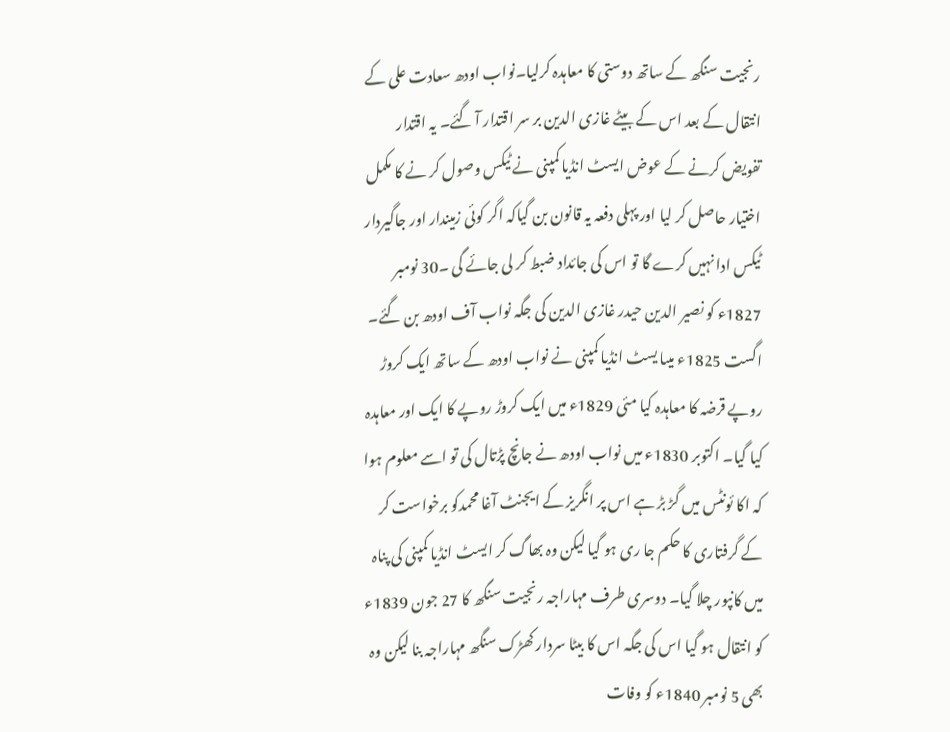رنجیت سنگھ کے ساتھ دوستی کا معاہدہ کرلیا۔نواب اودھ سعادت علی کے انتقال کے بعد اس کے بیٹے غازی الدین بر سر اقتدار آ گئے۔ یہ اقتدار تفویض کرنے کے عوض ایسٹ انڈیا کمپنی نے ٹیکس وصول کر نے کا مکمل اختیار حاصل کر لیا اور پہلی دفعہ یہ قانون بن گیاکہ اگر کوئی زمیندار اور جاگیردار ٹیکس ادا نہیں کرے گا تو اس کی جائداد ضبط کر لی جائے گی ۔30 نومبر 1827ء کو نصیر الدین حیدر غازی الدین کی جگہ نواب آف اودھ بن گئے۔ اگست 1825ء میںا یسٹ انڈیا کمپنی نے نواب اودھ کے ساتھ ایک کروڑ روپے قرضہ کا معاہدہ کیا مئی 1829ء میں ایک کروڑ روپے کا ایک اور معاہدہ کیا گیا۔ اکتوبر 1830ء میں نواب اودھ نے جانچ پڑتال کی تو اسے معلوم ہوا کہ اکا ئونٹس میں گڑ بڑ ہے اس پر انگریز کے ایجنٹ آغا محمدکو برخواست کر کے گرفتاری کا حکم جا ری ہو گیا لیکن وہ بھاگ کر ایسٹ انڈیا کمپنی کی پناہ میں کانپور چلا گیا۔ دوسری طرف مہاراجہ رنجیت سنگھ کا 27 جون 1839ء کو انتقال ہو گیا اس کی جگہ اس کا بیٹا سردار کھڑک سنگھ مہاراجہ بنا لیکن وہ بھی 5 نومبر 1840ء کو وفات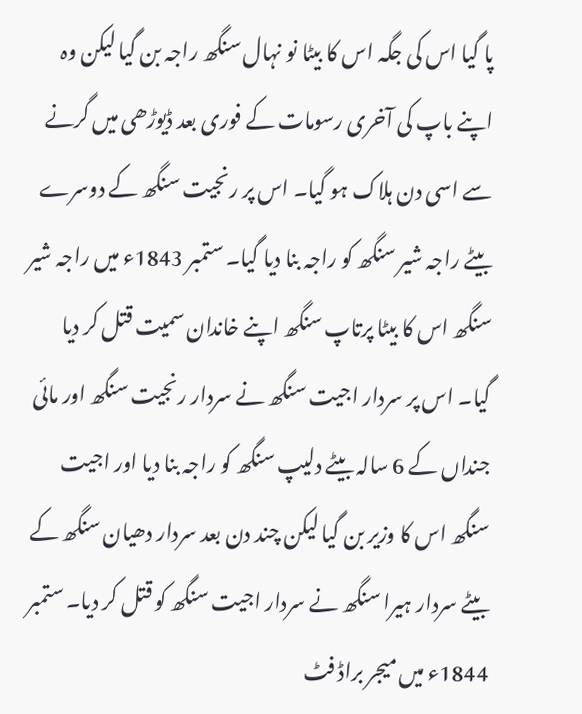پا گیا اس کی جگہ اس کا بیٹا نو نہال سنگھ راجہ بن گیا لیکن وہ اپنے باپ کی آخری رسومات کے فوری بعد ڈیوڑھی میں گرنے سے اسی دن ہلاک ہو گیا۔ اس پر رنجیت سنگھ کے دوسرے بیٹے راجہ شیر سنگھ کو راجہ بنا دیا گیا۔ ستمبر 1843ء میں راجہ شیر سنگھ اس کا بیٹا پرتاپ سنگھ اپنے خاندان سمیت قتل کر دیا گیا۔ اس پر سردار اجیت سنگھ نے سردار رنجیت سنگھ اور مائی جنداں کے 6 سالہ بیٹے دلیپ سنگھ کو راجہ بنا دیا اور اجیت سنگھ اس کا وزیر بن گیا لیکن چند دن بعد سردار دھیان سنگھ کے بیٹے سردار ہیرا سنگھ نے سردار اجیت سنگھ کو قتل کر دیا۔ ستمبر 1844ء میں میجر براڈ فٹ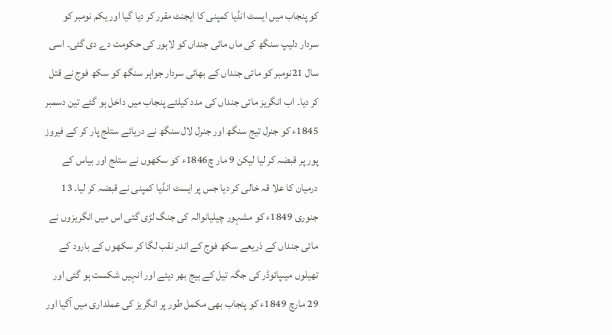کو پنجاب میں ایسٹ انڈیا کمپنی کا ایجنٹ مقرر کر دیا گیا اور یکم نومبر کو سردار دلیپ سنگھ کی ماں مائی جنداں کو لاہور کی حکومت دے دی گئی۔ اسی سال 21نومبر کو مائی جنداں کے بھائی سردار جواہر سنگھ کو سکھ فوج نے قتل کر دیا۔ اب انگریز مائی جنداں کی مدد کیلئے پنجاب میں داخل ہو گئے تین دسمبر 1845ء کو جنرل تیج سنگھ اور جنرل لال سنگھ نے دریائے ستلج پار کر کے فیروز پور پر قبضہ کر لیا لیکن 9 مار چ1846ء کو سکھوں نے ستلج اور بیاس کے درمیان کا علا قہ خالی کر دیا جس پر ایسٹ انڈیا کمپنی نے قبضہ کر لیا۔ 13 جنوری 1849ء کو مشہور چیلیانوالہ کی جنگ لڑی گئی اس میں انگریزوں نے مائی جنداں کے ذریعے سکھ فوج کے اندر نقب لگا کر سکھوں کے بارود کے تھیلوں میںپائوڈر کی جگہ تیل کے بیج بھر دیئے اور انہیں شکست ہو گئی اور 29 مارچ 1849ء کو پنجاب بھی مکمل طور پر انگریز کی عملداری میں آگیا اور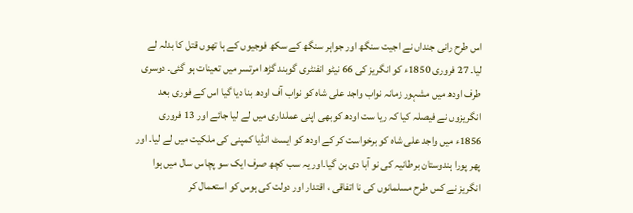اس طرح رانی جنداں نے اجیت سنگھ اور جواہر سنگھ کے سکھ فوجیوں کے ہا تھوں قتل کا بدلہ لے لیا۔ 27 فروری 1850ء کو انگریز کی 66 نیٹو انفنٹری گوبند گڑھ امرتسر میں تعینات ہو گئی۔ دوسری طرف اودھ میں مشہور زمانہ نواب واجد علی شاہ کو نواب آف اودھ بنا دیا گیا اس کے فوری بعد انگریزوں نے فیصلہ کیا کہ ریا ست اودھ کوبھی اپنی عملداری میں لے لیا جائے اور 13 فروری 1856ء میں واجد علی شاہ کو برخواست کر کے اودھ کو ایسٹ انڈیا کمپنی کی ملکیت میں لے لیا۔ اور پھر پورا ہندوستان برطانیہ کی نو آبا دی بن گیا۔اور یہ سب کچھ صرف ایک سو پچاس سال میں ہوا انگریز نے کس طرح مسلمانوں کی نا اتفاقی ، اقتدار اور دولت کی ہوس کو استعمال کر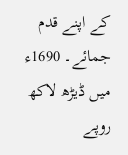کے اپنے قدم جمائے۔ 1690ء میں ڈیڑھ لاکھ روپے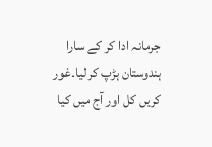جرمانہ ادا کر کے سارا ہندوستان ہڑپ کر لیا۔غور کریں کل اور آج میں کیا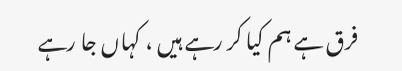فرق ہے ہم کیا کر رہے ہیں ، کہاں جا رہے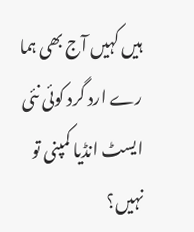ہیں کہیں آج بھی ہما رے ارد گرد کوئی نئی ایسٹ انڈیا کمپنی تو نہیں؟